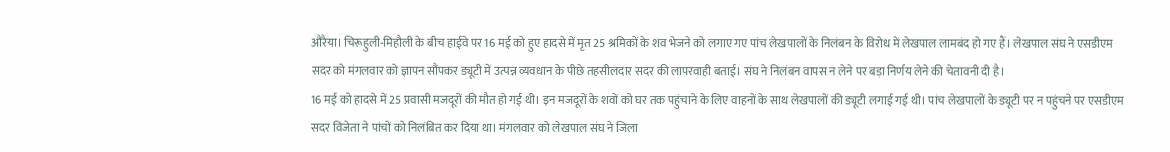औरैया। चिरूहुली-मिहौली के बीच हाईवे पर 16 मई को हुए हादसे में मृत 25 श्रमिकों के शव भेजने को लगाए गए पांच लेखपालों के निलंबन के विरोध में लेखपाल लामबंद हो गए हैं। लेखपाल संघ ने एसडीएम सदर को मंगलवार को ज्ञापन सौंपकर ड्यूटी में उत्पन्न व्यवधान के पीछे तहसीलदार सदर की लापरवाही बताई। संघ ने निलंबन वापस न लेने पर बड़ा निर्णय लेने की चेतावनी दी है।
16 मई को हादसे में 25 प्रवासी मजदूरों की मौत हो गई थी। इन मजदूरों के शवों को घर तक पहुंचाने के लिए वाहनों के साथ लेखपालों की ड्यूटी लगाई गई थी। पांच लेखपालों के ड्यूटी पर न पहुंचने पर एसडीएम सदर विजेता ने पांचों को निलंबित कर दिया था। मंगलवार को लेखपाल संघ ने जिला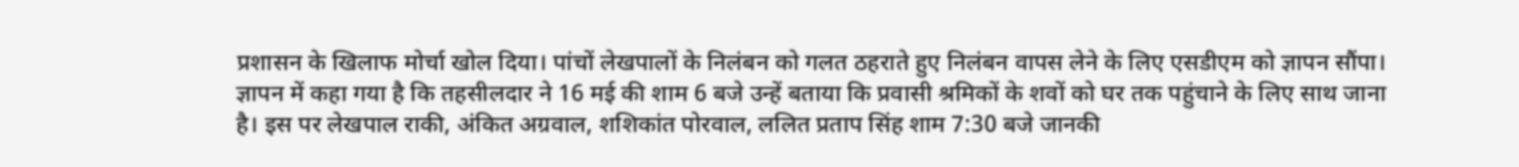प्रशासन के खिलाफ मोर्चा खोल दिया। पांचों लेखपालों के निलंबन को गलत ठहराते हुए निलंबन वापस लेने के लिए एसडीएम को ज्ञापन सौंपा।
ज्ञापन में कहा गया है कि तहसीलदार ने 16 मई की शाम 6 बजे उन्हें बताया कि प्रवासी श्रमिकों के शवों को घर तक पहुंचाने के लिए साथ जाना है। इस पर लेखपाल राकी, अंकित अग्रवाल, शशिकांत पोरवाल, ललित प्रताप सिंह शाम 7:30 बजे जानकी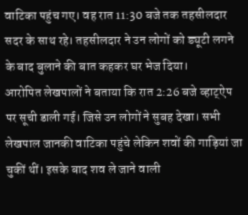वाटिका पहुंच गए। वह रात 11:30 बजे तक तहसीलदार सदर के साथ रहे। तहसीलदार ने उन लोगों को ड्यूटी लगने के बाद बुलाने की बात कहकर घर भेज दिया।
आरोपित लेखपालों ने बताया कि रात 2:26 बजे व्हाट्ऐप पर सूची डाली गई। जिसे उन लोगों ने सुबह देखा। सभी लेखपाल जानकी वाटिका पहुंचे लेकिन शवों की गाड़ियां जा चुकीं थीं। इसके बाद शव ले जाने वाली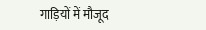गाड़ियों में मौजूद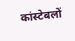कांस्टेबलों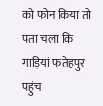को फोन किया तो पता चला कि गाड़ियां फतेहपुर पहुंच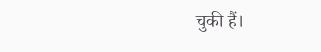चुकी हैं।